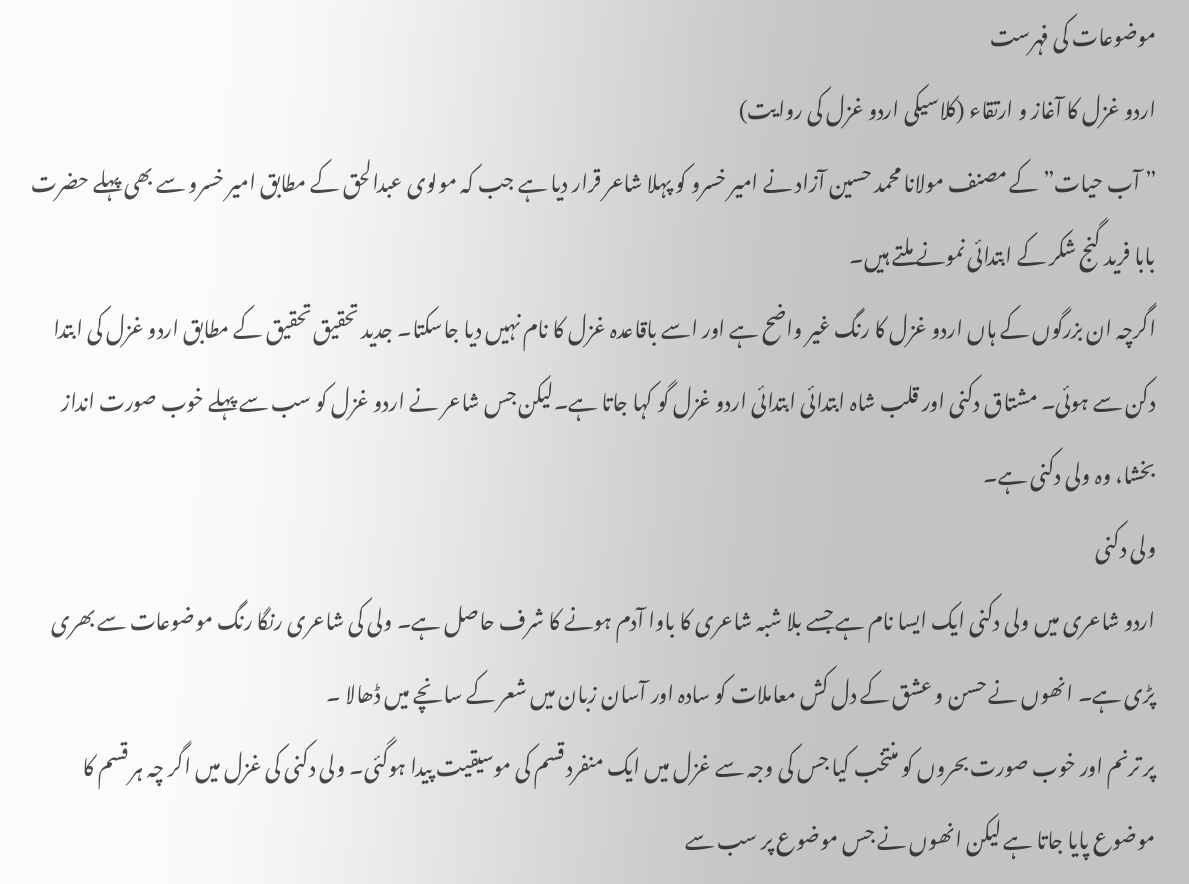موضوعات کی فہرست
اردو غزل کا آغاز و ارتقاء (کلاسیکی اردو غزل کی روایت)
” آب حیات” کے مصنف مولانا محمد حسین آزاد نے امیر خسرو کو پہلا شاعر قرار دیا ہے جب کہ مولوی عبدالحق کے مطابق امیر خسرو سے بھی پہلے حضرت بابا فرید گنج شکر کے ابتدائی نمونے ملتے ہیں۔
اگرچہ ان بزرگوں کے ہاں اردو غزل کا رنگ غیر واضح ہے اور اسے باقاعدہ غزل کا نام نہیں دیا جاسکتا۔ جدید تحقیق تحقیق کے مطابق اردو غزل کی ابتدا دکن سے ہوئی۔ مشتاق دکنی اور قلب شاہ ابتدائی ابتدائی اردو غزل گو کہا جاتا ہے۔لیکن جس شاعر نے اردو غزل کو سب سے پہلے خوب صورت انداز بخشا، وہ ولی دکنی ہے۔
ولی دکنی
اردو شاعری میں ولی دکنی ایک ایسا نام ہے جسے بلا شبہ شاعری کا باوا آدم ہونے کا شرف حاصل ہے۔ ولی کی شاعری رنگا رنگ موضوعات سے بھری پڑی ہے۔ انھوں نے حسن و عشق کے دل کش معاملات کو سادہ اور آسان زبان میں شعر کے سانچے میں ڈھالا ۔
پر ترنم اور خوب صورت بحروں کو منتخب کیا جس کی وجہ سے غزل میں ایک منفرد قسم کی موسیقیت پیدا ہوگئی۔ ولی دکنی کی غزل میں اگر چہ ہر قسم کا موضوع پایا جاتا ہے لیکن انھوں نے جس موضوع پر سب سے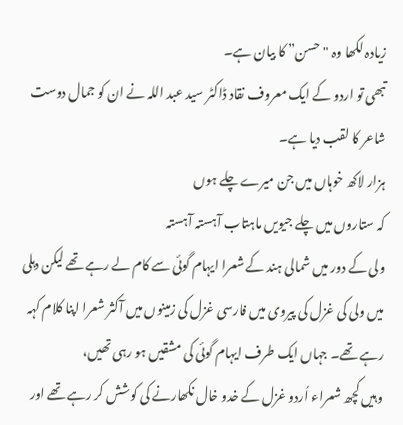زیادہ لکھا وہ "حسن” کا بیان ہے۔
تبھی تو اردو کے ایک معروف نقاد ڈاکٹر سید عبد اللہ نے ان کو جمال دوست شاعر کا لقب دیا ہے۔
ہزار لاکھ خوہاں میں جن میرے چلے ہوں
کہ ستاروں میں چلے جیویں ماہتاب آہستہ آہستہ
ولی کے دور میں شمالی ہند کے شعرا ایہام گوئی سے کام لے رہے تھے لیکن دہلی میں ولی کی غزل کی پیروی میں فارسی غزل کی زمینوں میں آکثر شعرا اپنا کلام کہہ رہے تھے۔ جہاں ایک طرف ایہام گوئی کی مشقیں ہو رہی تھیں،
وہیں کچھ شعراء اُردو غزل کے خدو خال نکھارنے کی کوشش کر رہے تھے اور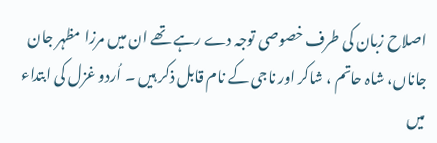اصلاح زبان کی طرف خصوصی توجہ دے رہے تھے ان میں مرزا مظہر جان جاناں، شاہ حاتم ، شاکر اور ناجی کے نام قابل ذکر ہیں ۔ اُردو غزل کی ابتداء میں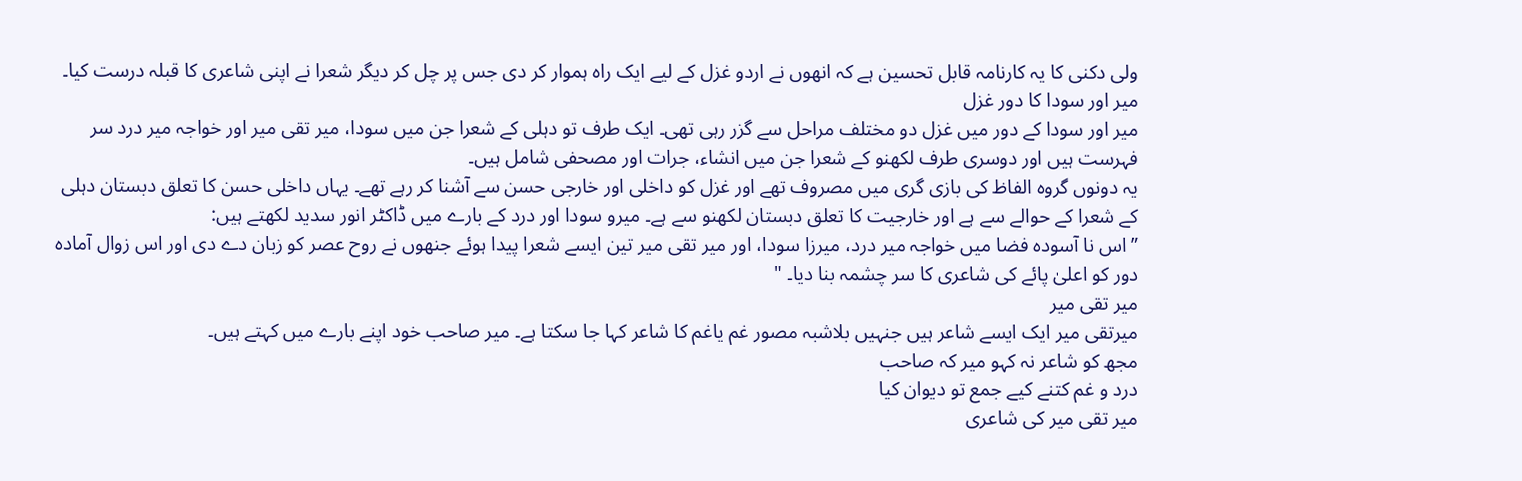ولی دکنی کا یہ کارنامہ قابل تحسین ہے کہ انھوں نے اردو غزل کے لیے ایک راہ ہموار کر دی جس پر چل کر دیگر شعرا نے اپنی شاعری کا قبلہ درست کیا۔
میر اور سودا کا دور غزل
میر اور سودا کے دور میں غزل دو مختلف مراحل سے گزر رہی تھی۔ ایک طرف تو دہلی کے شعرا جن میں سودا، میر تقی میر اور خواجہ میر درد سر فہرست ہیں اور دوسری طرف لکھنو کے شعرا جن میں انشاء، جرات اور مصحفی شامل ہیں۔
یہ دونوں گروہ الفاظ کی بازی گری میں مصروف تھے اور غزل کو داخلی اور خارجی حسن سے آشنا کر رہے تھے۔ یہاں داخلی حسن کا تعلق دبستان دہلی کے شعرا کے حوالے سے ہے اور خارجیت کا تعلق دبستان لکھنو سے ہے۔ میرو سودا اور درد کے بارے میں ڈاکٹر انور سدید لکھتے ہیں:
” اس نا آسودہ فضا میں خواجہ میر درد، میرزا سودا، اور میر تقی میر تین ایسے شعرا پیدا ہوئے جنھوں نے روح عصر کو زبان دے دی اور اس زوال آمادہ دور کو اعلیٰ پائے کی شاعری کا سر چشمہ بنا دیا۔ "
میر تقی میر
میرتقی میر ایک ایسے شاعر ہیں جنہیں بلاشبہ مصور غم یاغم کا شاعر کہا جا سکتا ہے۔ میر صاحب خود اپنے بارے میں کہتے ہیں۔
مجھ کو شاعر نہ کہو میر کہ صاحب
درد و غم کتنے کیے جمع تو دیوان کیا
میر تقی میر کی شاعری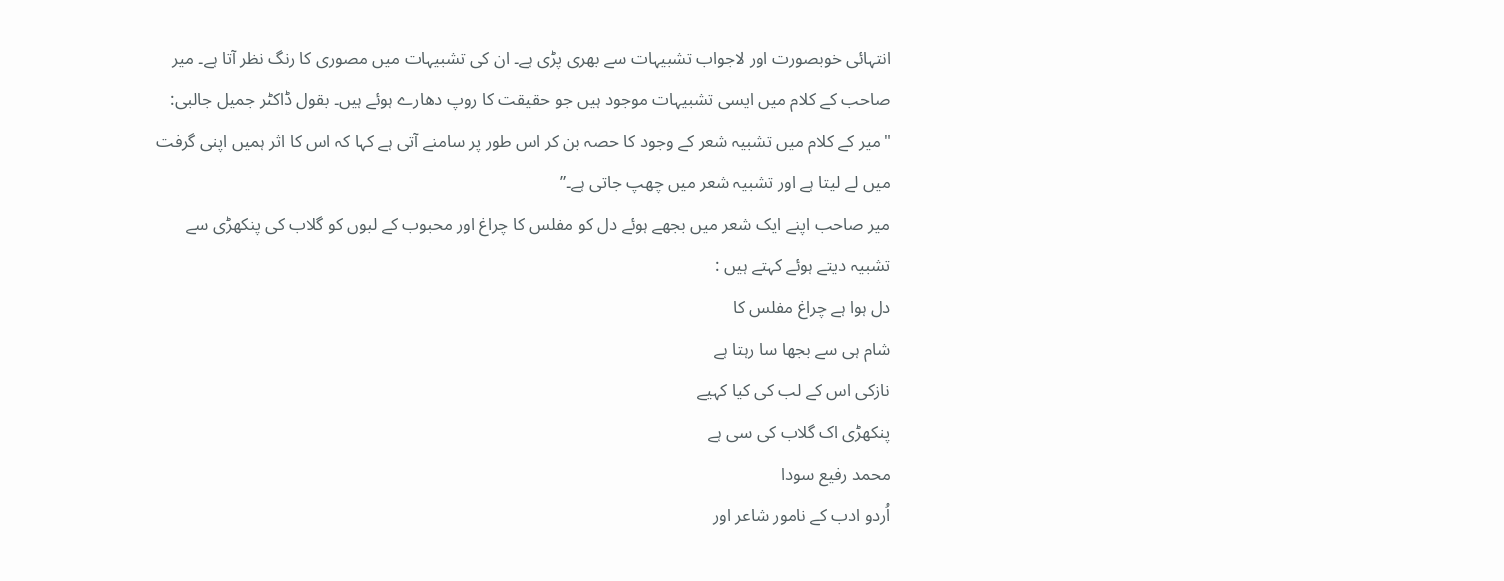انتہائی خوبصورت اور لاجواب تشبیہات سے بھری پڑی ہے۔ ان کی تشبیہات میں مصوری کا رنگ نظر آتا ہے۔ میر صاحب کے کلام میں ایسی تشبیہات موجود ہیں جو حقیقت کا روپ دھارے ہوئے ہیں۔ بقول ڈاکٹر جمیل جالبی:
"میر کے کلام میں تشبیہ شعر کے وجود کا حصہ بن کر اس طور پر سامنے آتی ہے کہا کہ اس کا اثر ہمیں اپنی گرفت میں لے لیتا ہے اور تشبیہ شعر میں چھپ جاتی ہے۔”
میر صاحب اپنے ایک شعر میں بجھے ہوئے دل کو مفلس کا چراغ اور محبوب کے لبوں کو گلاب کی پنکھڑی سے تشبیہ دیتے ہوئے کہتے ہیں :
دل ہوا ہے چراغ مفلس کا
شام ہی سے بجھا سا رہتا ہے
نازکی اس کے لب کی کیا کہیے
پنکھڑی اک گلاب کی سی ہے
محمد رفیع سودا
اُردو ادب کے نامور شاعر اور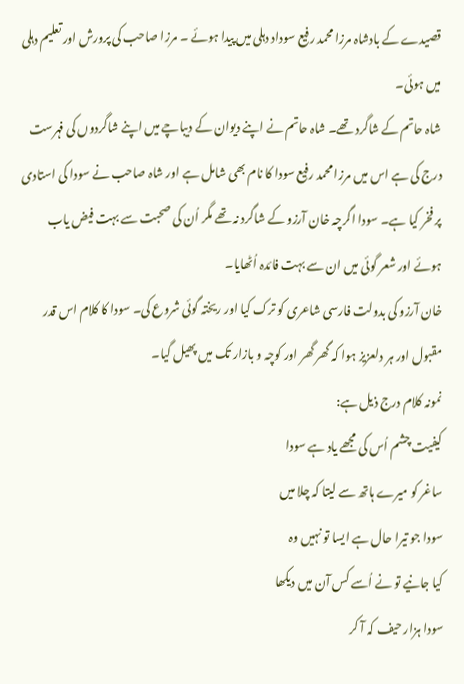قصیدے کے بادشاہ مرزا محمد رفیع سوداد دہلی میں پیدا ہوئے ۔ مرزا صاحب کی پرورش اور تعلیم دہلی میں ہوئی۔
شاہ حاتم کے شاگرد تھے۔ شاہ حاتم نے اپنے دیوان کے دیباچے میں اپنے شاگردوں کی فہرست درج کی ہے اس میں مرزا محمد رفیع سودا کا نام بھی شامل ہے اور شاہ صاحب نے سودا کی استادی پر فخر کیا ہے۔ سودا اگرچہ خان آرزو کے شاگرد نہ تھے مگر اُن کی صحبت سے بہت فیض یاب ہوئے اور شعر گوئی میں ان سے بہت فائدہ اُٹھایا۔
خان آرزو کی بدولت فارسی شاعری کو ترک کیا اور ریختہ گوئی شروع کی۔ سودا کا کلام اس قدر مقبول اور ہر دلعزیز ہوا کہ گھر گھر اور کوچہ و بازار تک میں پھیل گیا۔
نمونہ کلام درج ذیل ہے:
کیفیت چشم اُس کی مجھے یاد ہے سودا
ساغر کو میرے ہاتھ سے لیتا کہ چلا میں
سودا جو تیرا حال ہے ایسا تو نہیں وہ
کیا جانیے تو نے اُسے کس آن میں دیکھا
سودا ہزار حیف کہ آ کر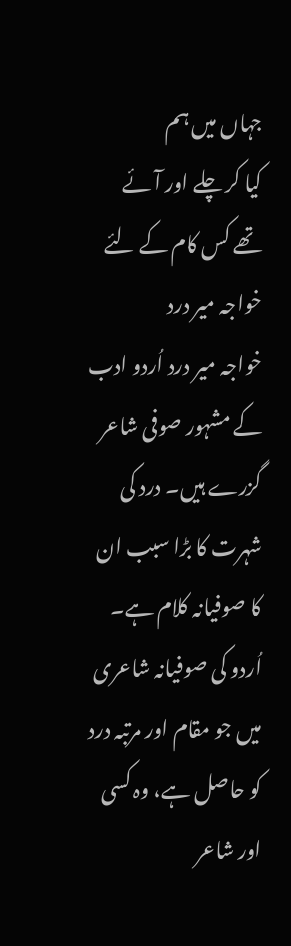جہاں میں ہم
کیا کر چلے اور آئے تھے کس کام کے لئے
خواجہ میر درد
خواجہ میر درد اُردو ادب کے مشہور صوفی شاعر گزرے ہیں۔ درد کی شہرت کا بڑا سبب ان کا صوفیانہ کلام ہے۔ اُردو کی صوفیانہ شاعری میں جو مقام اور مرتبہ درد کو حاصل ہے، وہ کسی اور شاعر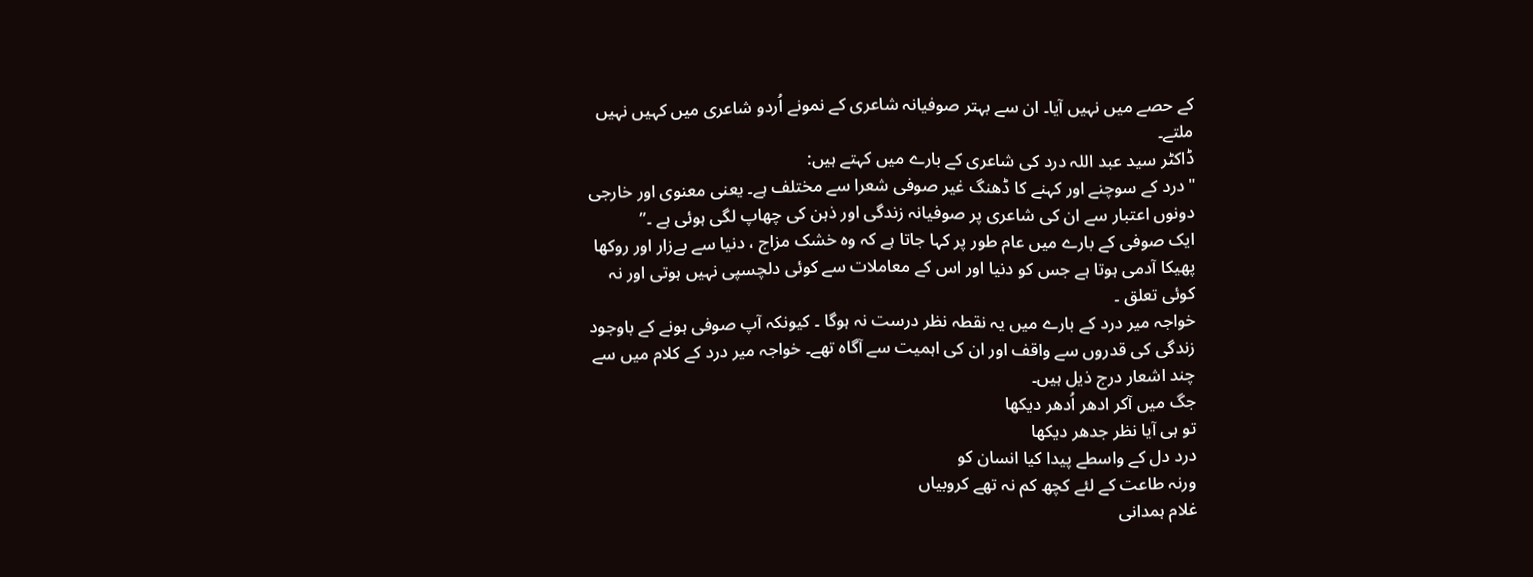کے حصے میں نہیں آیا۔ ان سے بہتر صوفیانہ شاعری کے نمونے اُردو شاعری میں کہیں نہیں ملتے۔
ڈاکٹر سید عبد اللہ درد کی شاعری کے بارے میں کہتے ہیں:
"درد کے سوچنے اور کہنے کا ڈھنگ غیر صوفی شعرا سے مختلف ہے۔ یعنی معنوی اور خارجی دونوں اعتبار سے ان کی شاعری پر صوفیانہ زندگی اور ذہن کی چھاپ لگی ہوئی ہے ۔”
ایک صوفی کے بارے میں عام طور پر کہا جاتا ہے کہ وہ خشک مزاج ، دنیا سے بےزار اور روکھا پھیکا آدمی ہوتا ہے جس کو دنیا اور اس کے معاملات سے کوئی دلچسپی نہیں ہوتی اور نہ کوئی تعلق ۔
خواجہ میر درد کے بارے میں یہ نقطہ نظر درست نہ ہوگا ۔ کیونکہ آپ صوفی ہونے کے باوجود زندگی کی قدروں سے واقف اور ان کی اہمیت سے آگاہ تھے۔ خواجہ میر درد کے کلام میں سے چند اشعار درج ذیل ہیں۔
جگ میں آکر ادھر اُدھر دیکھا
تو ہی آیا نظر جدھر دیکھا
درد دل کے واسطے پیدا کیا انسان کو
ورنہ طاعت کے لئے کچھ کم نہ تھے کروبیاں
غلام ہمدانی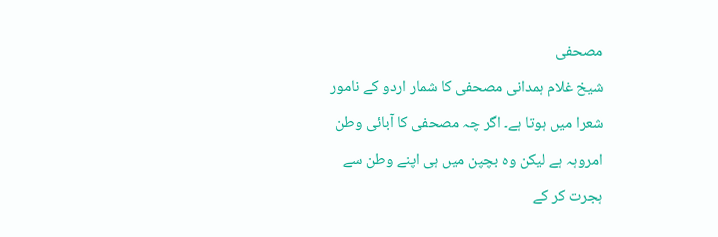مصحفی
شیخ غلام ہمدانی مصحفی کا شمار اردو کے نامور شعرا میں ہوتا ہے۔ اگر چہ مصحفی کا آبائی وطن امروہہ ہے لیکن وہ بچپن میں ہی اپنے وطن سے ہجرت کر کے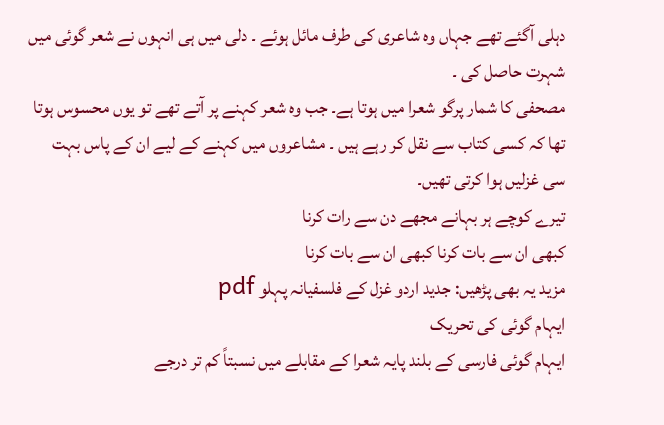دہلی آگئے تھے جہاں وہ شاعری کی طرف مائل ہوئے ۔ دلی میں ہی انہوں نے شعر گوئی میں شہرت حاصل کی ۔
مصحفی کا شمار پرگو شعرا میں ہوتا ہے۔ جب وہ شعر کہنے پر آتے تھے تو یوں محسوس ہوتا تھا کہ کسی کتاب سے نقل کر رہے ہیں ۔ مشاعروں میں کہنے کے لیے ان کے پاس بہت سی غزلیں ہوا کرتی تھیں۔
تیرے کوچے ہر بہانے مجھے دن سے رات کرنا
کبھی ان سے بات کرنا کبھی ان سے بات کرنا
مزید یہ بھی پڑھیں: جدید اردو غزل کے فلسفیانہ پہلو pdf
ایہام گوئی کی تحریک
ایہام گوئی فارسی کے بلند پایہ شعرا کے مقابلے میں نسبتاً کم تر درجے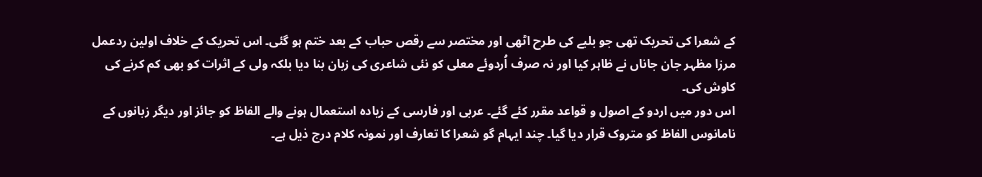کے شعرا کی تحریک تھی جو بلبے کی طرح اٹھی اور مختصر سے رقص حباب کے بعد ختم ہو گئی۔ اس تحریک کے خلاف اولین ردعمل مرزا مظہر جان جاناں نے ظاہر کیا اور نہ صرف اُردوئے معلی کو نئی شاعری کی زبان بنا دیا بلکہ ولی کے اثرات کو بھی کم کرنے کی کاوش کی۔
اس دور میں اردو کے اصول و قواعد مقرر کئے گئے۔ عربی اور فارسی کے زیادہ استعمال ہونے والے الفاظ کو جائز اور دیگر زبانوں کے نامانوس الفاظ کو متروک قرار دیا گیا۔ چند ایہام گو شعرا کا تعارف اور نمونہ کلام درج ذیل ہے۔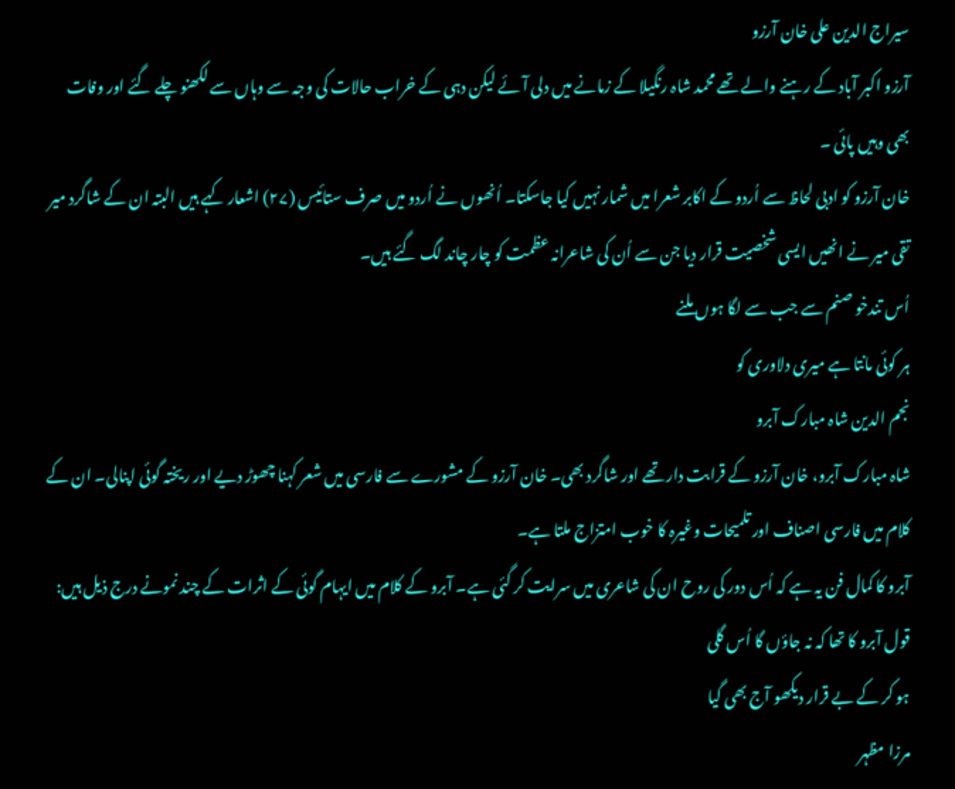سیراج الدین علی خان آرزو
آرزو اکبر آباد کے رہنے والے تھے محمد شاہ رنگیلا کے زمانے میں دلی آئے لیکن دہی کے خراب حالات کی وجہ سے وہاں سے لکھنو چلے گئے اور وفات بھی وہیں پائی ۔
خان آرزو کو ادبی لحاظ سے اُردو کے اکابر شعرا میں شمار نہیں کیا جاسکتا۔ اُنھوں نے اُردو میں صرف ستائیس (۲۷) اشعار کہے ہیں البتہ ان کے شاگرد میر تقی میر نے انھیں ایسی شخصیت قرار دیا جن سے اُن کی شاعرانہ عظمت کو چار چاند لگ گئے ہیں۔
اُس تندخو صنم سے جب سے لگا ہوں ملنے
ہر کوئی مانتا ہے میری دلاوری کو
نجم الدین شاہ مبارک آبرو
شاہ مبارک آبرو، خان آرزو کے قرابت دار تھے اور شاگرد بھی۔ خان آرزو کے مشورے سے فارسی میں شعر کہنا چھوڑ دیے اور ریختہ گوئی اپنالی۔ ان کے کلام میں فارسی اصناف اور تلمیحات وغیرہ کا خوب امتزاج ملتا ہے۔
آبرو کا کمال فن یہ ہے کہ اُس دور کی روح ان کی شاعری میں سرایت کر گئی ہے۔ آبرو کے کلام میں ایہام گوئی کے اثرات کے چند نمونے درج ذیل ہیں:
قول آبرو کا تھا کہ نہ جاؤں گا اُس گلی
ہو کر کے بے قرار دیکھو آج بھی گیا
مرزا مظہر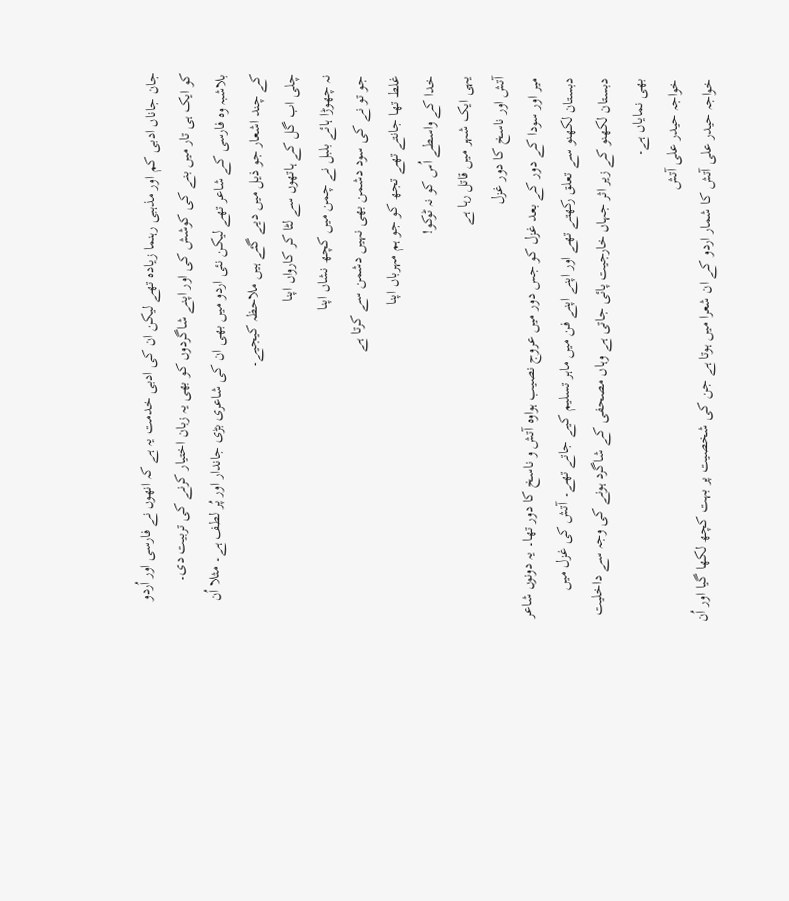جان جاناں ادبی کم اور مذہبی رہنما زیادہ تھے لیکن ان کی ادبی خدمت یہ ہے کہ انھوں نے فارسی اور اُردو کو ایک ہی تار میں بنے کی کوشش کی اور اپنے شاگردوں کو بھی یہ زبان اختیار کرنے کی تربیت دی۔
بلاشبہ وہ فارسی کے شاعر تھے لیکن نئی اردو میں بھی ان کی شاعری بڑی جاندار اور پُر لطف ہے۔ مثلا اُن کے چند اشعار جو ذیل میں دیے گئے ہیں ملاحظہ کیجیے۔
چلی اب گل کے ہاتھوں سے لٹا کر کارواں اپنا
نہ چھوڑا ہائے بلبل نے چمن میں کچھ نشاں اپنا
جو تو نے کی سود دشمن بھی نہیں دشمن سے کرتا ہے
غلط تھا جانتے تھے تجھ کو جو ہم مہرباں اپنا
خدا کے واسطے اُس کو نہ ٹوکو!
یہی ایک شہر میں قاتل رہا ہے
آتش اور ناسخ کا دور غزل
میر اور سودا کے دور کے بعد غزل کو جس دور میں عروج نصیب ہواوہ آتش و ناسخ کا دور تھا۔ یہ دونوں شاعر دبستان لکھنو سے تعلق رکھتے تھے اور اپنے اپنے فن میں ماہر تسلیم کیے جاتے تھے۔ آتش کی غزل میں دبستان لکھنو کے زیر اثر جہاں خارجیت پائی جاتی ہے وہاں مصحفی کے شاگرد ہونے کی وجہ سے داخلیت بھی نمایاں ہے۔
خواجہ حیدر علی آتش
خواجہ حیدر علی آتش کا شمار اردو کے ان شعرا میں ہوتا ہے جن کی شخصیت پر بہت کچھ لکھا گیا اور اُن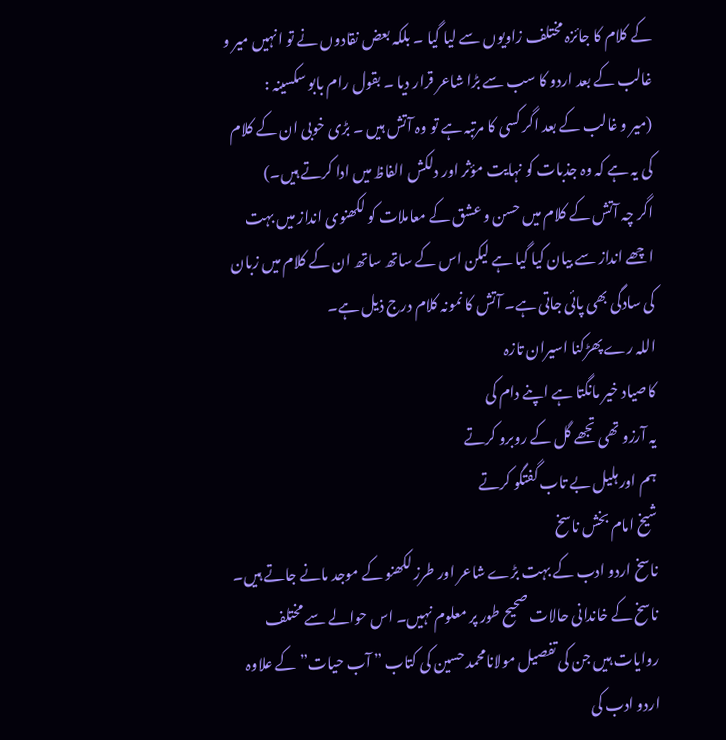کے کلام کا جائزہ مختلف زاویوں سے لیا گیا ۔ بلکہ بعض نقادوں نے تو انہیں میر و غالب کے بعد اردو کا سب سے بڑا شاعر قرار دیا ۔ بقول رام بابو سکسینہ :
(میر و غالب کے بعد اگر کسی کا مرتبہ ہے تو وہ آتش ہیں ۔ بڑی خوبی ان کے کلام کی یہ ہے کہ وہ جذبات کو نہایت مؤثر اور دلکش الفاظ میں ادا کرتے ہیں۔)
اگر چہ آتش کے کلام میں حسن و عشق کے معاملات کو لکھنوی انداز میں بہت اچھے انداز سے بیان کیا گیا ہے لیکن اس کے ساتھ ساتھ ان کے کلام میں زبان کی سادگی بھی پائی جاتی ہے۔ آتش کا نمونہ کلام درج ذیل ہے۔
اللہ رے پھڑکنا اسیران تازہ
کاصیاد خیر مانگتا ہے اپنے دام کی
یہ آرزو تھی تجھے گل کے روبرو کرتے
ہم اور ہلیل بے تاب گفتگو کرتے
شیخ امام بخش ناسخ
ناسخ اردو ادب کے بہت بڑے شاعر اور طرز لکھنو کے موجد مانے جاتے ہیں۔ ناسخ کے خاندانی حالات صحیح طور پر معلوم نہیں۔ اس حوالے سے مختلف روایات ہیں جن کی تفصیل مولانامحمد حسین کی کتاب ” آب حیات” کے علاوہ اردو ادب کی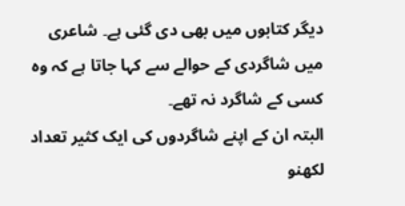دیگر کتابوں میں بھی دی گئی ہے۔ شاعری میں شاگردی کے حوالے سے کہا جاتا ہے کہ وہ کسی کے شاگرد نہ تھے۔
البتہ ان کے اپنے شاگردوں کی ایک کثیر تعداد لکھنو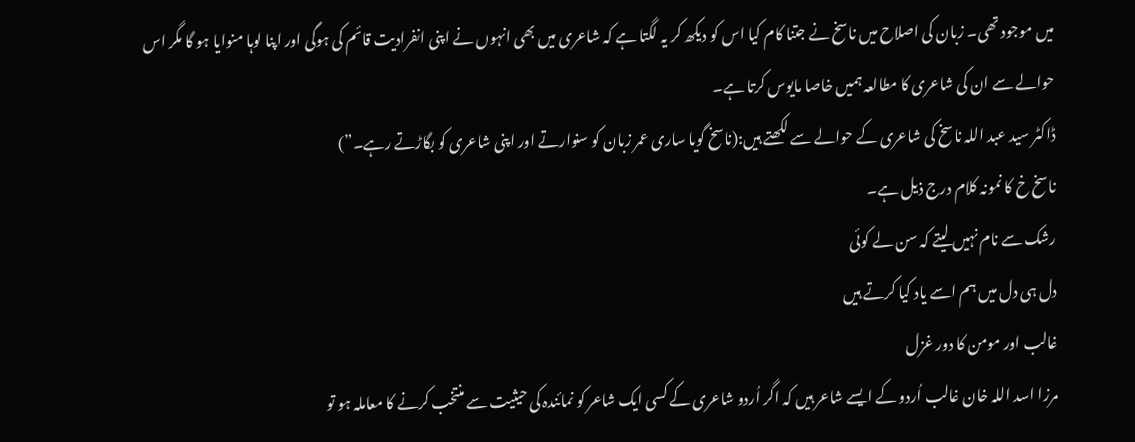میں موجود تھی۔ زبان کی اصلاح میں ناسخ نے جتنا کام کیا اس کو دیکھ کر یہ لگتا ہے کہ شاعری میں بھی انہوں نے اپنی انفرادیت قائم کی ہوگی اور اپنا لوہا منوایا ہو گا مگر اس حوالے سے ان کی شاعری کا مطالعہ ہمیں خاصا مایوس کرتا ہے۔
ڈاکٹر سید عبد اللہ ناسخ کی شاعری کے حوالے سے لکھتے ہیں:(ناسخ گویا ساری عمر زبان کو سنوارتے اور اپنی شاعری کو بگاڑتے رہے۔”)
ناسخ خ کا نمونہ کلام درج ذیل ہے۔
رشک سے نام نہیں لیتے کہ سن لے کوئی
دل ہی دل میں ہم اسے یاد کیا کرتے ہیں
غالب اور مومن کا دور غزل
مرزا اسد اللہ خان غالب اُردو کے ایسے شاعر ہیں کہ اگر اُردو شاعری کے کسی ایک شاعر کو نمائندہ کی حیثیت سے منتخب کرنے کا معاملہ ہو تو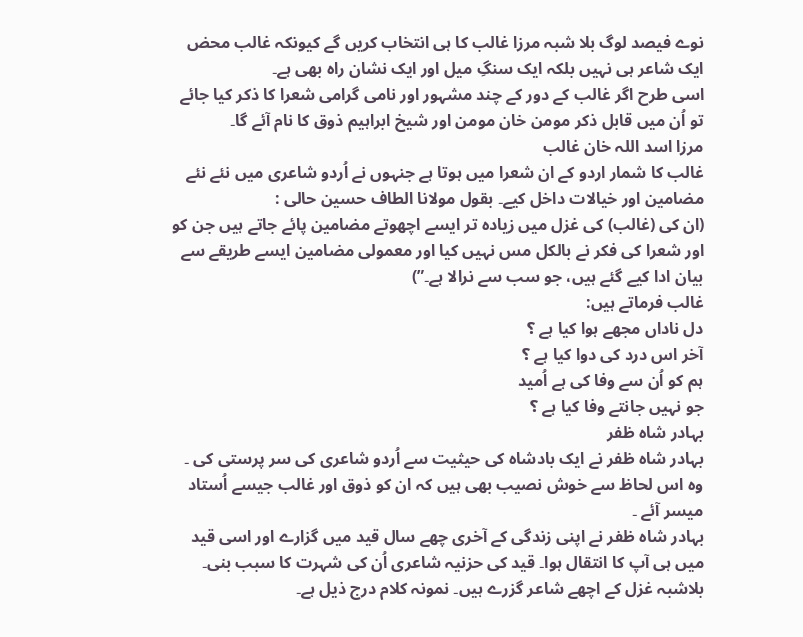نوے فیصد لوگ بلا شبہ مرزا غالب کا ہی انتخاب کریں گے کیونکہ غالب محض ایک شاعر ہی نہیں بلکہ ایک سنگِ میل اور ایک نشان راہ بھی ہے۔
اسی طرح اگر غالب کے دور کے چند مشہور اور نامی گرامی شعرا کا ذکر کیا جائے تو اُن میں قابل ذکر مومن خان مومن اور شیخ ابراہیم ذوق کا نام آئے گا۔
مرزا اسد اللہ خان غالب
غالب کا شمار اردو کے ان شعرا میں ہوتا ہے جنہوں نے اُردو شاعری میں نئے نئے مضامین اور خیالات داخل کیے۔ بقول مولانا الطاف حسین حالی :
(ان کی (غالب) کی غزل میں زیادہ تر ایسے اچھوتے مضامین پائے جاتے ہیں جن کو اور شعرا کی فکر نے بالکل مس نہیں کیا اور معمولی مضامین ایسے طریقے سے بیان ادا کیے گئے ہیں، جو سب سے نرالا ہے۔”)
غالب فرماتے ہیں:
دل ناداں مجھے ہوا کیا ہے ؟
آخر اس درد کی دوا کیا ہے ؟
ہم کو اُن سے وفا کی ہے اُمید
جو نہیں جانتے وفا کیا ہے ؟
بہادر شاہ ظفر
بہادر شاہ ظفر نے ایک بادشاہ کی حیثیت سے اُردو شاعری کی سر پرستی کی ۔ وہ اس لحاظ سے خوش نصیب بھی ہیں کہ ان کو ذوق اور غالب جیسے اُستاد میسر آئے ۔
بہادر شاہ ظفر نے اپنی زندگی کے آخری چھے سال قید میں گزارے اور اسی قید میں ہی آپ کا انتقال ہوا۔ قید کی حزنیہ شاعری اُن کی شہرت کا سبب بنی۔
بلاشبہ غزل کے اچھے شاعر گزرے ہیں۔ نمونہ کلام درج ذیل ہے۔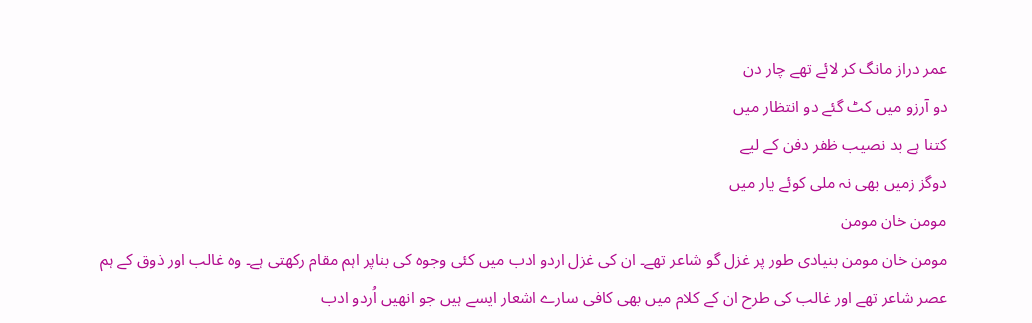عمر دراز مانگ کر لائے تھے چار دن
دو آرزو میں کٹ گئے دو انتظار میں
کتنا ہے بد نصیب ظفر دفن کے لیے
دوگز زمیں بھی نہ ملی کوئے یار میں
مومن خان مومن
مومن خان مومن بنیادی طور پر غزل گو شاعر تھے۔ ان کی غزل اردو ادب میں کئی وجوہ کی بناپر اہم مقام رکھتی ہے۔ وہ غالب اور ذوق کے ہم عصر شاعر تھے اور غالب کی طرح ان کے کلام میں بھی کافی سارے اشعار ایسے ہیں جو انھیں اُردو ادب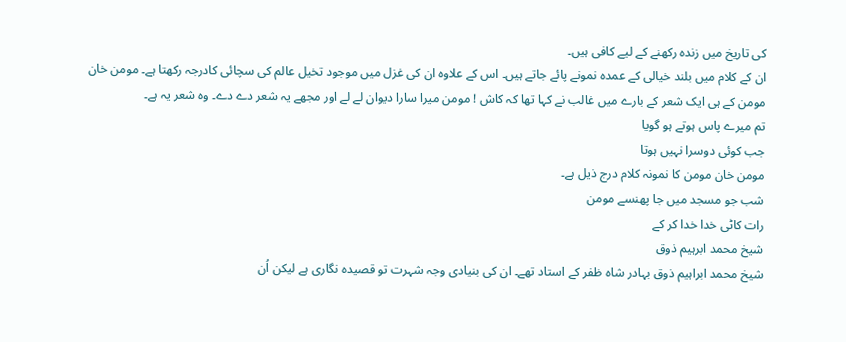کی تاریخ میں زندہ رکھنے کے لیے کافی ہیں۔
ان کے کلام میں بلند خیالی کے عمدہ نمونے پائے جاتے ہیں۔ اس کے علاوہ ان کی غزل میں موجود تخیل عالم کی سچائی کادرجہ رکھتا ہے۔ مومن خان مومن کے ہی ایک شعر کے بارے میں غالب نے کہا تھا کہ کاش ! مومن میرا سارا دیوان لے لے اور مجھے یہ شعر دے دے۔ وہ شعر یہ ہے۔
تم میرے پاس ہوتے ہو گویا
جب کوئی دوسرا نہیں ہوتا
مومن خان مومن کا نمونہ کلام درج ذیل ہے۔
شب جو مسجد میں جا پھنسے مومن
رات کاٹی خدا خدا کر کے
شیخ محمد ابرہیم ذوق
شیخ محمد ابراہیم ذوق بہادر شاہ ظفر کے استاد تھے۔ ان کی بنیادی وجہ شہرت تو قصیدہ نگاری ہے لیکن اُن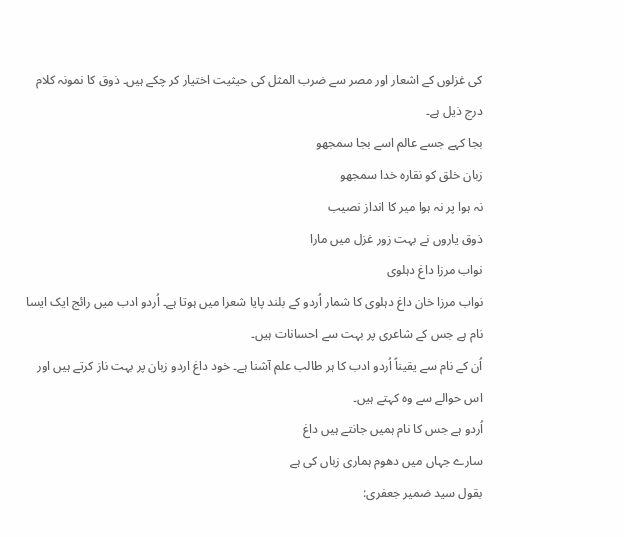کی غزلوں کے اشعار اور مصر سے ضرب المثل کی حیثیت اختیار کر چکے ہیں۔ ذوق کا نمونہ کلام درج ذیل ہے۔
بجا کہے جسے عالم اسے بجا سمجھو
زبان خلق کو نقارہ خدا سمجھو
نہ ہوا پر نہ ہوا میر کا انداز نصیب
ذوق یاروں نے بہت زور غزل میں مارا
نواب مرزا داغ دہلوی
نواب مرزا خان داغ دہلوی کا شمار اُردو کے بلند پایا شعرا میں ہوتا ہے۔ اُردو ادب میں رائج ایک ایسا نام ہے جس کے شاعری پر بہت سے احسانات ہیں۔
اُن کے نام سے یقیناً اُردو ادب کا ہر طالب علم آشنا ہے۔ خود داغ اردو زبان پر بہت ناز کرتے ہیں اور اس حوالے سے وہ کہتے ہیں۔
اُردو ہے جس کا نام ہمیں جانتے ہیں داغ
سارے جہاں میں دھوم ہماری زباں کی ہے
بقول سید ضمیر جعفری: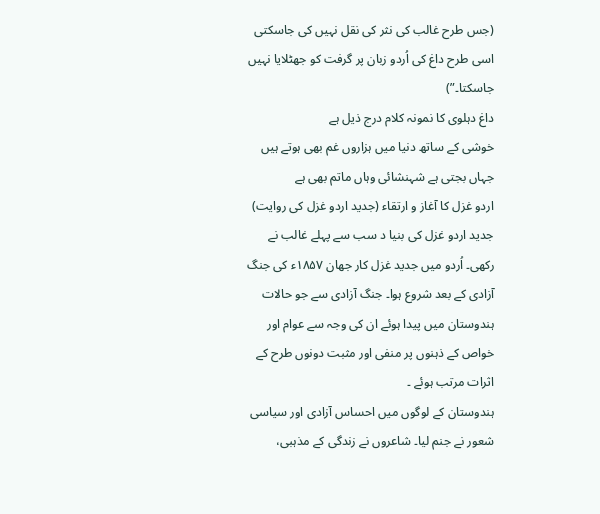(جس طرح غالب کی نثر کی نقل نہیں کی جاسکتی اسی طرح داغ کی اُردو زبان پر گرفت کو جھٹلایا نہیں جاسکتا۔”)
داغ دہلوی کا نمونہ کلام درج ذیل ہے
خوشی کے ساتھ دنیا میں ہزاروں غم بھی ہوتے ہیں
جہاں بجتی ہے شہنشائی وہاں ماتم بھی ہے
اردو غزل کا آغاز و ارتقاء (جدید اردو غزل کی روایت)
جدید اردو غزل کی بنیا د سب سے پہلے غالب نے رکھی۔ اُردو میں جدید غزل کار جهان ۱۸۵۷ء کی جنگ آزادی کے بعد شروع ہوا۔ جنگ آزادی سے جو حالات ہندوستان میں پیدا ہوئے ان کی وجہ سے عوام اور خواص کے ذہنوں پر منفی اور مثبت دونوں طرح کے اثرات مرتب ہوئے ۔
ہندوستان کے لوگوں میں احساس آزادی اور سیاسی شعور نے جنم لیا۔ شاعروں نے زندگی کے مذہبی،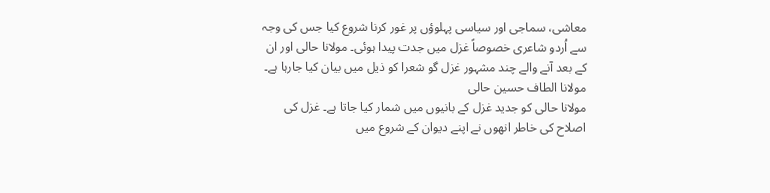معاشی، سماجی اور سیاسی پہلوؤں پر غور کرنا شروع کیا جس کی وجہ سے اُردو شاعری خصوصاً غزل میں جدت پیدا ہوئی۔ مولانا حالی اور ان کے بعد آنے والے چند مشہور غزل گو شعرا کو ذیل میں بیان کیا جارہا ہے۔
مولانا الطاف حسین حالی
مولانا حالی کو جدید غزل کے بانیوں میں شمار کیا جاتا ہے۔ غزل کی اصلاح کی خاطر انھوں نے اپنے دیوان کے شروع میں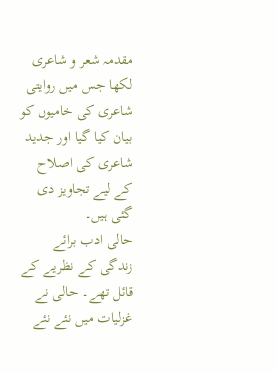مقدمہ شعر و شاعری لکھا جس میں روایتی شاعری کی خامیوں کو بیان کیا گیا اور جدید شاعری کی اصلاح کے لیے تجاویز دی گئی ہیں۔
حالی ادب برائے زندگی کے نظریے کے قائل تھے۔ حالی نے غزلیات میں نئے نئے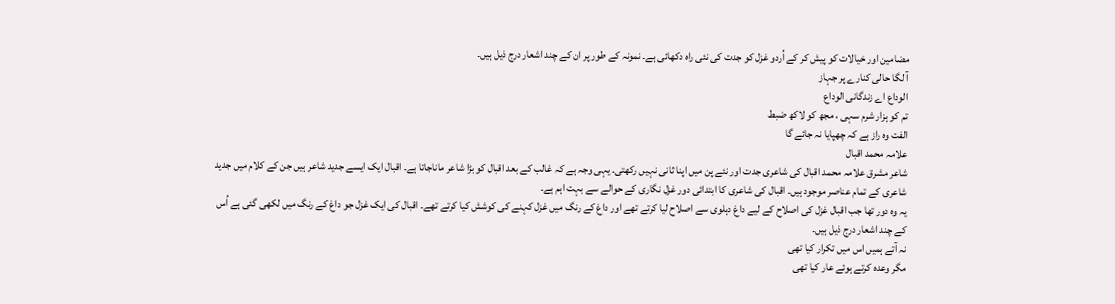مضامین اور خیالات کو پیش کر کے اُردو غزل کو جدت کی نئی راہ دکھائی ہے۔ نمونہ کے طور پر ان کے چند اشعار درج ذیل ہیں۔
آ لگا حالی کنارے پر جہاز
الوداع اے زندگانی الوداع
تم کو ہزار شرم سہی ، مجھ کو لاکھ ضبط
الفت وہ راز ہے کہ چھپایا نہ جائے گا
علامہ محمد اقبال
شاعر مشرق علامہ محمد اقبال کی شاعری جدت اور نئے پن میں اپنا ثانی نہیں رکھتی۔ یہی وجہ ہے کہ غالب کے بعد اقبال کو بڑا شاعر ماناجاتا ہے۔ اقبال ایک ایسے جدید شاعر ہیں جن کے کلام میں جدید شاعری کے تمام عناصر موجود ہیں۔ اقبال کی شاعری کا ابتدائی دور غزل نگاری کے حوالے سے بہت اہم ہے۔
یہ وہ دور تھا جب اقبال غزل کی اصلاح کے لیے داغ دہلوی سے اصلاح لیا کرتے تھے اور داغ کے رنگ میں غزل کہنے کی کوشش کیا کرتے تھے۔ اقبال کی ایک غزل جو داغ کے رنگ میں لکھی گئی ہے اُس کے چند اشعار درج ذیل ہیں۔
نہ آتے ہمیں اس میں تکرار کیا تھی
مگر وعدہ کرتے ہوئے عار کیا تھی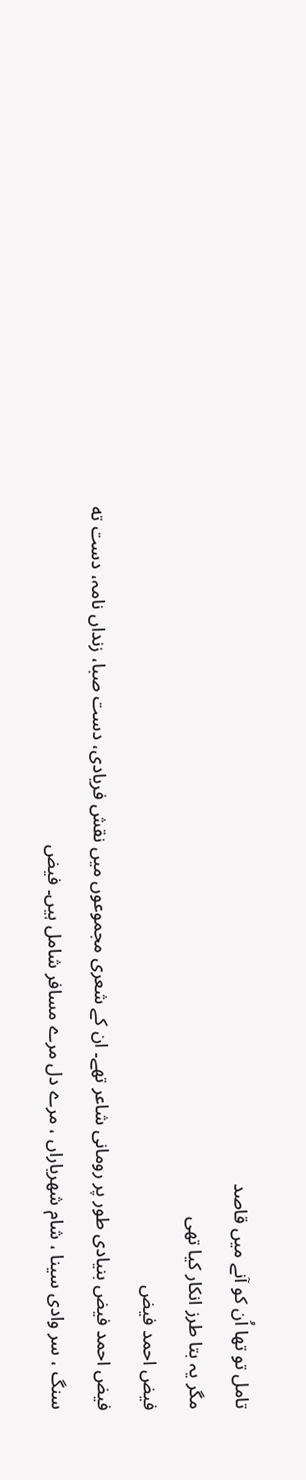تامل تو تھا اُن کو آنے میں قاصد
مگر یہ بتا طرز انکار کیا تھی
فیض احمد فیض
فیض احمد فیض بنیادی طور پر رومانی شاعر تھے۔ ان کے شعری مجموعوں میں نقش فریادی، دست صبا، زنداں نامہ، دست ته سنگ ، سر وادی سینا ، شام شهریاراں ، مرے دل مرے مسافر شامل ہیں۔ فیض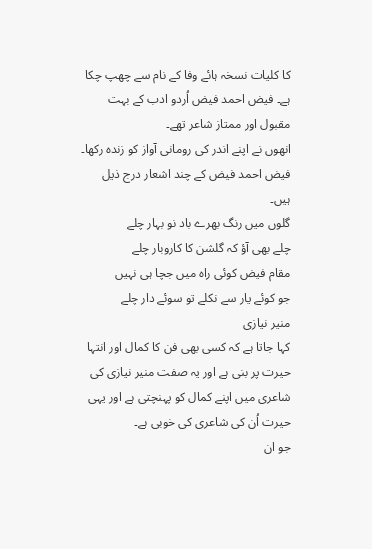کا کلیات نسخہ ہائے وفا کے نام سے چھپ چکا ہے۔ فیض احمد فیض اُردو ادب کے بہت مقبول اور ممتاز شاعر تھے۔
انھوں نے اپنے اندر کی رومانی آواز کو زندہ رکھا۔ فیض احمد فیض کے چند اشعار درج ذیل ہیں۔
گلوں میں رنگ بھرے باد نو بہار چلے
چلے بھی آؤ کہ گلشن کا کاروبار چلے
مقام فیض کوئی راہ میں جچا ہی نہیں
جو کوئے یار سے نکلے تو سوئے دار چلے
منیر نیازی
کہا جاتا ہے کہ کسی بھی فن کا کمال اور انتہا حیرت پر بنی ہے اور یہ صفت منیر نیازی کی شاعری میں اپنے کمال کو پہنچتی ہے اور یہی حیرت اُن کی شاعری کی خوبی ہے۔
جو ان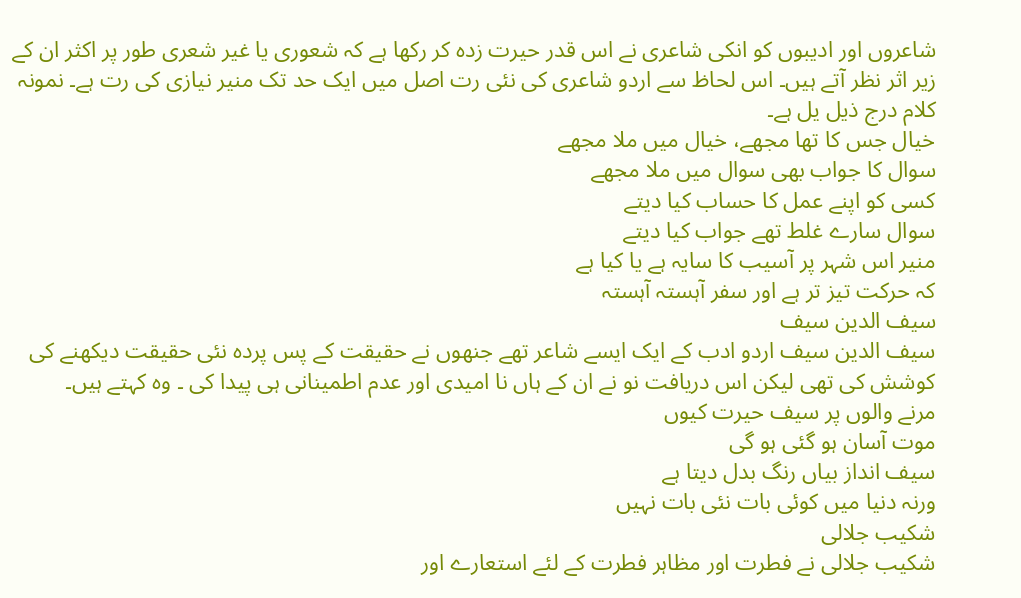شاعروں اور ادیبوں کو انکی شاعری نے اس قدر حیرت زدہ کر رکھا ہے کہ شعوری یا غیر شعری طور پر اکثر ان کے زیر اثر نظر آتے ہیں۔ اس لحاظ سے اردو شاعری کی نئی رت اصل میں ایک حد تک منیر نیازی کی رت ہے۔ نمونہ کلام درج ذیل یل ہے۔
خیال جس کا تھا مجھے، خیال میں ملا مجھے
سوال کا جواب بھی سوال میں ملا مجھے
کسی کو اپنے عمل کا حساب کیا دیتے
سوال سارے غلط تھے جواب کیا دیتے
منیر اس شہر پر آسیب کا سایہ ہے یا کیا ہے
کہ حرکت تیز تر ہے اور سفر آہستہ آہستہ
سیف الدین سیف
سیف الدین سیف اردو ادب کے ایک ایسے شاعر تھے جنھوں نے حقیقت کے پس پردہ نئی حقیقت دیکھنے کی کوشش کی تھی لیکن اس دریافت نو نے ان کے ہاں نا امیدی اور عدم اطمینانی ہی پیدا کی ۔ وہ کہتے ہیں۔
مرنے والوں پر سیف حیرت کیوں
موت آسان ہو گئی ہو گی
سيف انداز بیاں رنگ بدل دیتا ہے
ورنہ دنیا میں کوئی بات نئی بات نہیں
شکیب جلالی
شکیب جلالی نے فطرت اور مظاہر فطرت کے لئے استعارے اور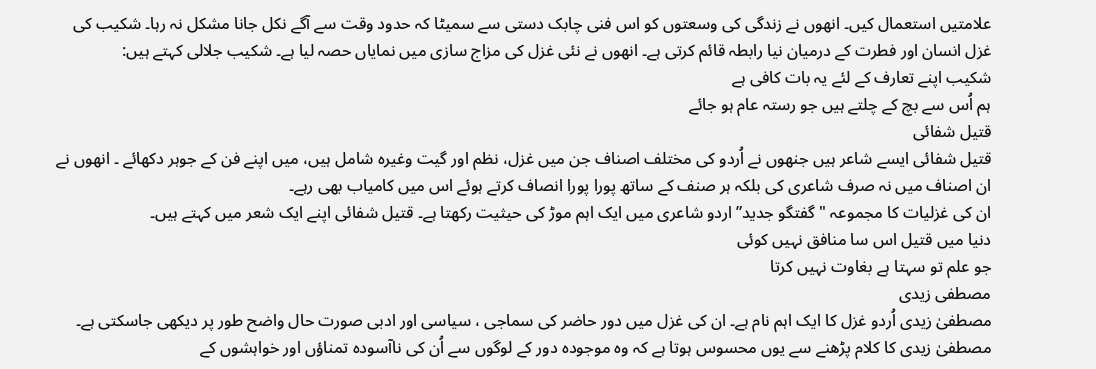علامتیں استعمال کیں۔ انھوں نے زندگی کی وسعتوں کو اس فنی چابک دستی سے سمیٹا کہ حدود وقت سے آگے نکل جانا مشکل نہ رہا۔ شکیب کی غزل انسان اور فطرت کے درمیان نیا رابطہ قائم کرتی ہے۔ انھوں نے نئی غزل کی مزاج سازی میں نمایاں حصہ لیا ہے۔ شکیب جلالی کہتے ہیں:
شکیب اپنے تعارف کے لئے یہ بات کافی ہے
ہم اُس سے بچ کے چلتے ہیں جو رستہ عام ہو جائے
قتیل شفائی
قتیل شفائی ایسے شاعر ہیں جنھوں نے اُردو کی مختلف اصناف جن میں غزل، نظم اور گیت وغیرہ شامل ہیں، میں اپنے فن کے جوہر دکھائے ۔ انھوں نے ان اصناف میں نہ صرف شاعری کی بلکہ ہر صنف کے ساتھ پورا پورا انصاف کرتے ہوئے اس میں کامیاب بھی رہے۔
ان کی غزلیات کا مجموعہ "گفتگو جدید” اردو شاعری میں ایک اہم موڑ کی حیثیت رکھتا ہے۔ قتیل شفائی اپنے ایک شعر میں کہتے ہیں۔
دنیا میں قتیل اس سا منافق نہیں کوئی
جو علم تو سہتا ہے بغاوت نہیں کرتا
مصطفی زیدی
مصطفیٰ زیدی اُردو غزل کا ایک اہم نام ہے۔ ان کی غزل میں دور حاضر کی سماجی ، سیاسی اور ادبی صورت حال واضح طور پر دیکھی جاسکتی ہے۔ مصطفیٰ زیدی کا کلام پڑھنے سے یوں محسوس ہوتا ہے کہ وہ موجودہ دور کے لوگوں سے اُن کی ناآسودہ تمناؤں اور خواہشوں کے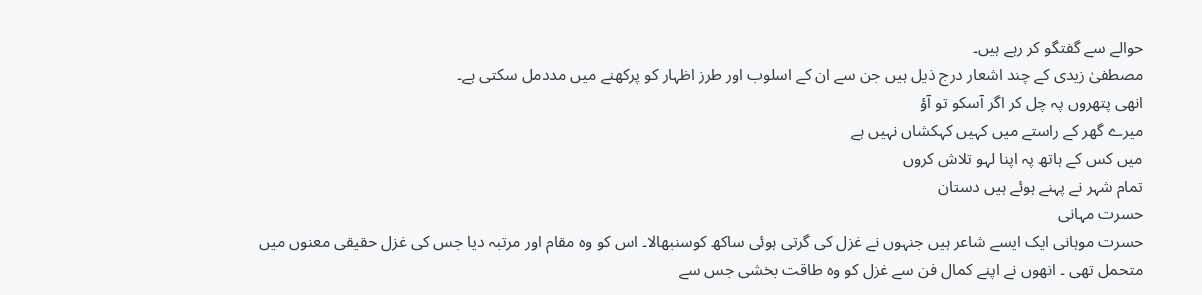حوالے سے گفتگو کر رہے ہیں۔
مصطفیٰ زیدی کے چند اشعار درج ذیل ہیں جن سے ان کے اسلوب اور طرز اظہار کو پرکھنے میں مددمل سکتی ہے۔
انھی پتھروں پہ چل کر اگر آسکو تو آؤ
میرے گھر کے راستے میں کہیں کہکشاں نہیں ہے
میں کس کے ہاتھ پہ اپنا لہو تلاش کروں
تمام شہر نے پہنے ہوئے ہیں دستان
حسرت مہانی
حسرت موہانی ایک ایسے شاعر ہیں جنہوں نے غزل کی گرتی ہوئی ساکھ کوسنبھالا۔ اس کو وہ مقام اور مرتبہ دیا جس کی غزل حقیقی معنوں میں متحمل تھی ۔ انھوں نے اپنے کمال فن سے غزل کو وہ طاقت بخشی جس سے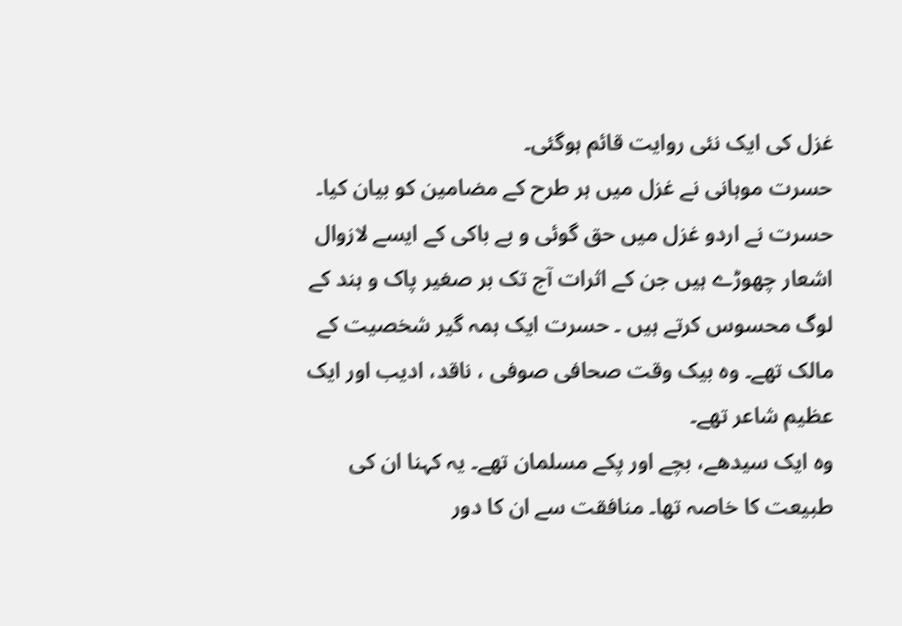غزل کی ایک نئی روایت قائم ہوگئی۔
حسرت موہانی نے غزل میں ہر طرح کے مضامین کو بیان کیا۔ حسرت نے اردو غزل میں حق گوئی و بے باکی کے ایسے لازوال اشعار چھوڑے ہیں جن کے اثرات آج تک بر صغیر پاک و ہند کے لوگ محسوس کرتے ہیں ۔ حسرت ایک ہمہ گیر شخصیت کے مالک تھے۔ وہ بیک وقت صحافی صوفی ، ناقد، ادیب اور ایک عظیم شاعر تھے۔
وہ ایک سیدھے، بچے اور پکے مسلمان تھے۔ یہ کہنا ان کی طبیعت کا خاصہ تھا۔ منافقت سے ان کا دور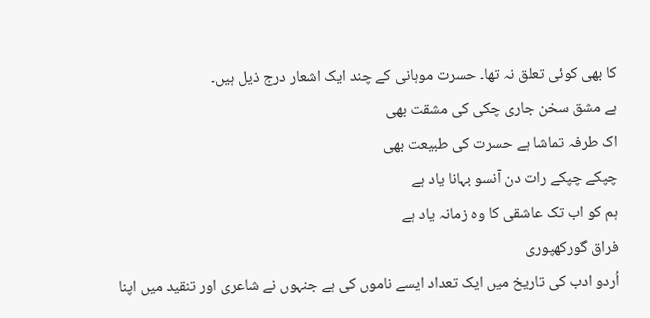کا بھی کوئی تعلق نہ تھا۔ حسرت موہانی کے چند ایک اشعار درج ذیل ہیں۔
ہے مشق سخن جاری چکی کی مشقت بھی
اک طرفہ تماشا ہے حسرت کی طبیعت بھی
چپکے چپکے رات دن آنسو بہانا یاد ہے
ہم کو اب تک عاشقی کا وہ زمانہ یاد ہے
فراق گورکھپوری
اُردو ادب کی تاریخ میں ایک تعداد ایسے ناموں کی ہے جنہوں نے شاعری اور تنقید میں اپنا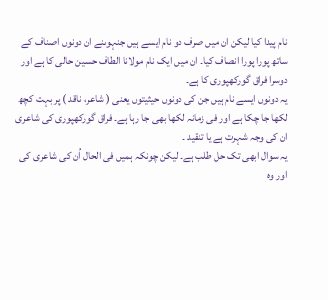نام پیدا کیا لیکن ان میں صرف دو نام ایسے ہیں جنہوںنے ان دونوں اصناف کے ساتھ پورا پورا انصاف کیا۔ ان میں ایک نام مولانا الطاف حسین حالی کا ہے اور دوسرا فراق گورکھپوری کا ہے۔
یہ دونوں ایسے نام ہیں جن کی دونوں حیثیتوں یعنی ( شاعر، ناقد ) پر بہت کچھ لکھا جا چکا ہے اور فی زمانہ لکھا بھی جا رہا ہے۔ فراق گورکھپوری کی شاعری ان کی وجہ شہرت ہے یا تنقید ۔
یہ سوال ابھی تک حل طلب ہے۔ لیکن چونکہ ہمیں فی الحال اُن کی شاعری کی اور وہ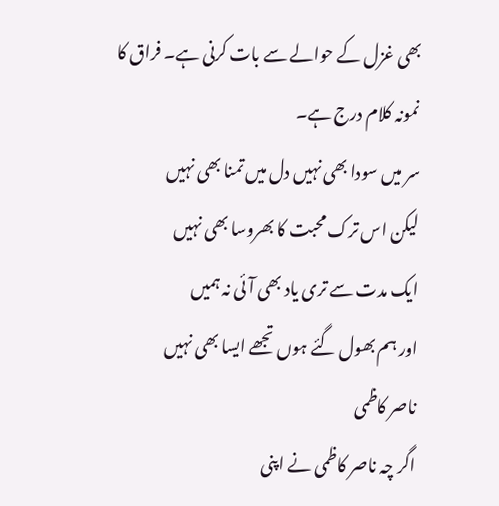بھی غزل کے حوالے سے بات کرنی ہے۔ فراق کا نمونہ کلام درج ہے۔
سر میں سودا بھی نہیں دل میں تمنا بھی نہیں
لیکن اس ترک محبت کا بھروسا بھی نہیں
ایک مدت سے تری یاد بھی آئی نہ ہمیں
اور ہم بھول گئے ہوں تجھے ایسا بھی نہیں
ناصر کاظمی
اگر چہ ناصر کاظمی نے اپنی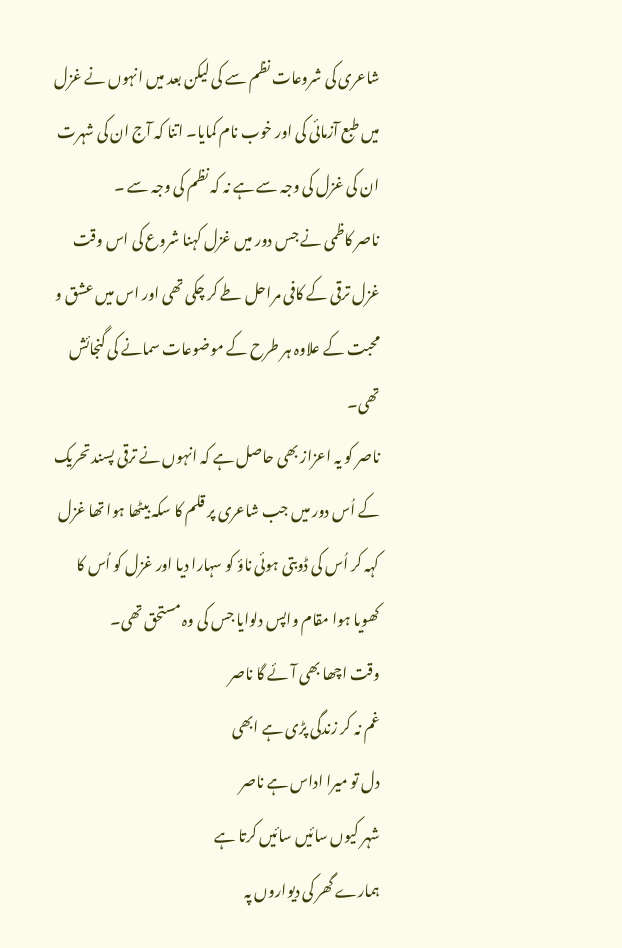شاعری کی شروعات نظم سے کی لیکن بعد میں انہوں نے غزل میں طبع آزمائی کی اور خوب نام کمایا۔ اتنا کہ آج ان کی شہرت ان کی غزل کی وجہ سے ہے نہ کہ نظم کی وجہ سے ۔
ناصر کاظمی نے جس دور میں غزل کہنا شروع کی اس وقت غزل ترقی کے کافی مراحل طے کر چکی تھی اور اس میں عشق و محبت کے علاوہ ہر طرح کے موضوعات سمانے کی گنجائش تھی۔
ناصر کو یہ اعزاز بھی حاصل ہے کہ انہوں نے ترقی پسند تحریک کے اُس دور میں جب شاعری پر قلم کا سکہ بیٹھا ہوا تھا غزل کہہ کر اُس کی ڈوبتی ہوئی ناؤ کو سہارا دیا اور غزل کو اُس کا کھویا ہوا مقام واپس دلوایا جس کی وہ مستحق تھی۔
وقت اچھا بھی آئے گا ناصر
غم نہ کر زندگی پڑی ہے ابھی
دل تو میرا اداس ہے ناصر
شہر کیوں سائیں سائیں کرتا ہے
ہمارے گھر کی دیواروں پہ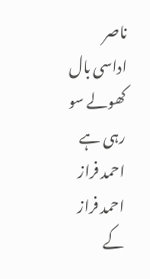ناصر
اداسی بال کھولے سو رہی ہے
احمد فراز
احمد فراز کے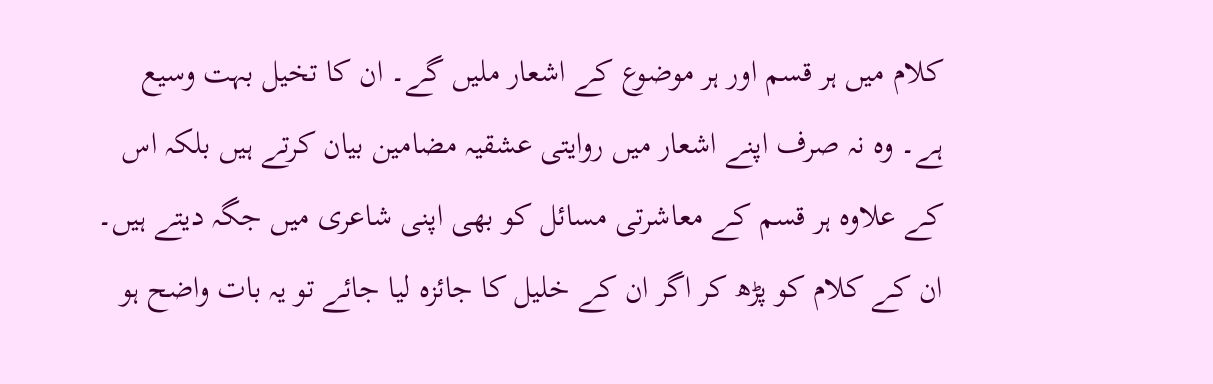کلام میں ہر قسم اور ہر موضوع کے اشعار ملیں گے۔ ان کا تخیل بہت وسیع ہے۔ وہ نہ صرف اپنے اشعار میں روایتی عشقیہ مضامین بیان کرتے ہیں بلکہ اس کے علاوہ ہر قسم کے معاشرتی مسائل کو بھی اپنی شاعری میں جگہ دیتے ہیں۔
ان کے کلام کو پڑھ کر اگر ان کے خلیل کا جائزہ لیا جائے تو یہ بات واضح ہو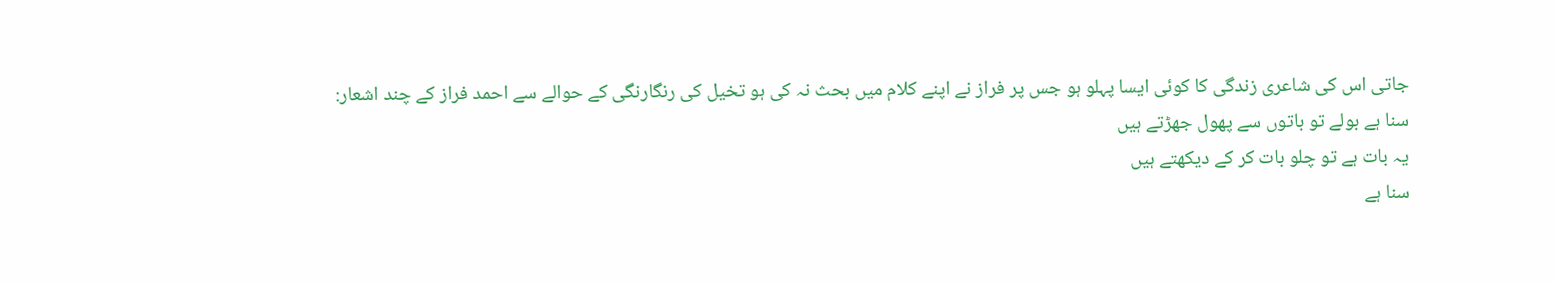جاتی اس کی شاعری زندگی کا کوئی ایسا پہلو ہو جس پر فراز نے اپنے کلام میں بحث نہ کی ہو تخیل کی رنگارنگی کے حوالے سے احمد فراز کے چند اشعار:
سنا ہے بولے تو باتوں سے پھول جھڑتے ہیں
یہ بات ہے تو چلو بات کر کے دیکھتے ہیں
سنا ہے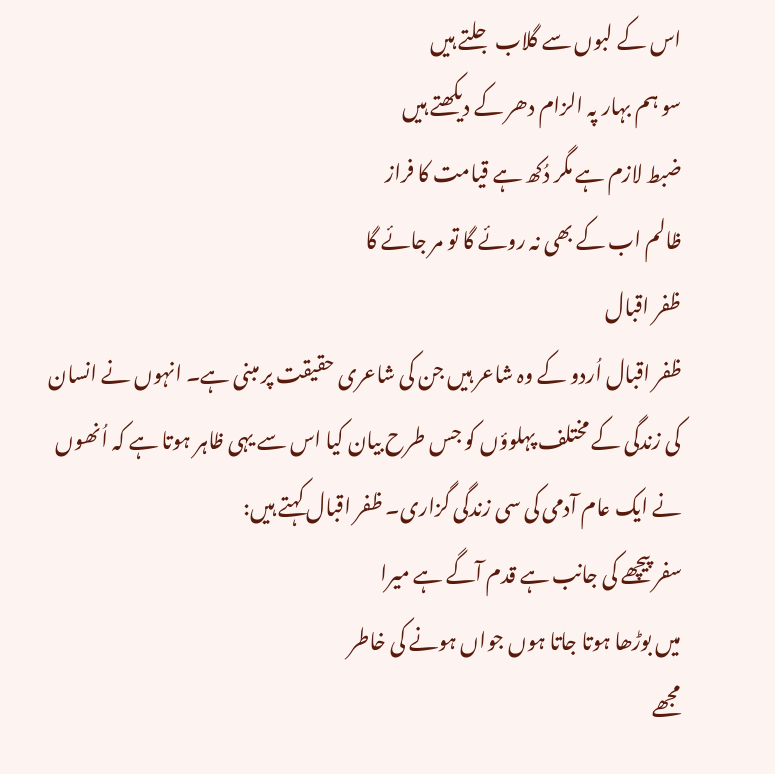اس کے لبوں سے گلاب جلتے ہیں
سو ہم بہار پہ الزام دھر کے دیکھتے ہیں
ضبط لازم ہے مگر دُکھ ہے قیامت کا فراز
ظالم اب کے بھی نہ روئے گا تو مر جائے گا
ظفر اقبال
ظفر اقبال اُردو کے وہ شاعر ہیں جن کی شاعری حقیقت پر مبنی ہے۔ انہوں نے انسان کی زندگی کے مختلف پہلوؤں کو جس طرح بیان کیا اس سے یہی ظاہر ہوتا ہے کہ اُنھوں نے ایک عام آدمی کی سی زندگی گزاری۔ ظفر اقبال کہتے ہیں:
سفر پیچھے کی جانب ہے قدم آگے ہے میرا
میں بوڑھا ہوتا جاتا ہوں جواں ہونے کی خاطر
مجھے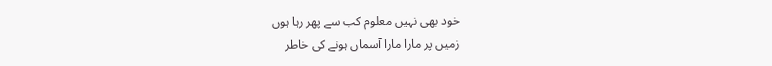خود بھی نہیں معلوم کب سے پھر رہا ہوں
زمیں پر مارا مارا آسماں ہونے کی خاطر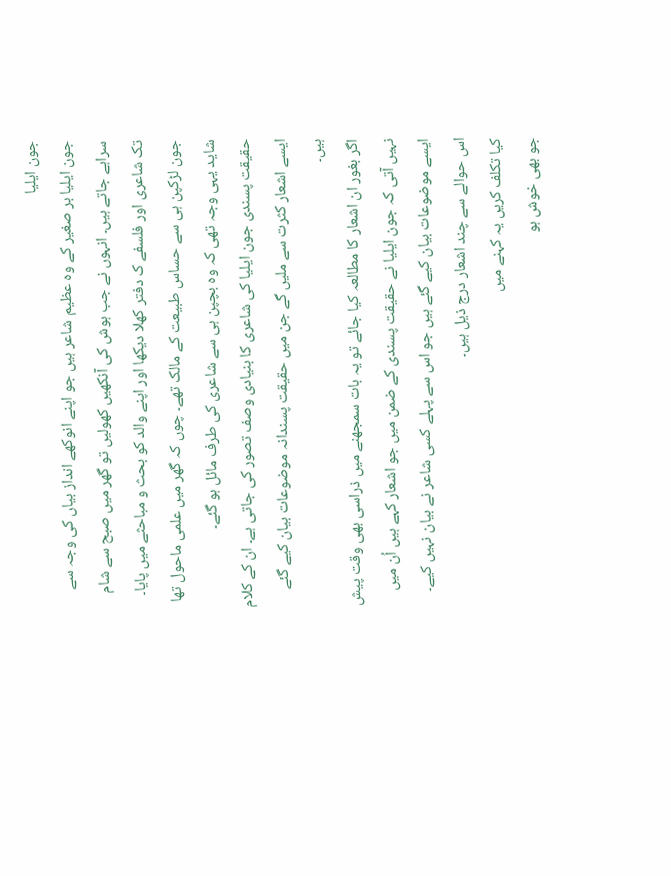جون ایلیا
جون ایلیا بر صغیر کے وہ عظیم شاعر ہیں جو اپنے انوکھے انداز بیاں کی وجہ سے سراہے جاتے ہیں۔ انہوں نے جب ہوش کی آنکھیں کھولیں تو گھر میں صبح سے شام تک شاعری اور فلسفے ک دفتر کھلا دیکھا اور اپنے والد کو بحث و مباحثے میں پایا۔
جون لڑکپن ہی سے حساس طبیعت کے مالک تھے۔ چوں کہ گھر میں علمی ماحول تھا شاید یہی وجہ تھی کہ وہ بچپن ہی سے شاعری کی طرف مائل ہو گئے۔
حقیقت پسندی جون ایلیا کی شاعری کا بنیادی وصف تصور کی جاتی ہے۔ ان کے کلام ایسے اشعار کثرت سے ملیں گے جن میں حقیقت پسندانہ موضوعات بیان کیے گئے ہیں۔
اگر بغور ان اشعار کا مطالعہ کیا جائے تو یہ بات سمجھنے میں ذراسی بھی وقت پیش نہیں آتی کہ جون ایلیا نے حقیقت پسندی کے ضمن میں جو اشعار کہے ہیں اُن میں ایسے موضوعات بیان کیے گئے ہیں جو اس سے پہلے کسی شاعر نے بیان نہیں کیے۔
اس حوالے سے چند اشعار درج ذیل ہیں۔
کیا تکلف کریں یہ کہنے میں
جو بھی خوش ہو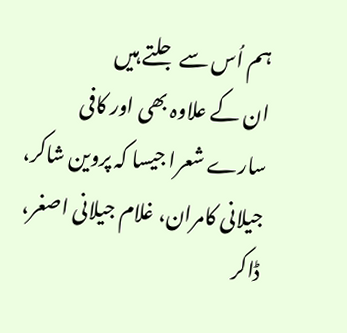ہم اُس سے جلتے ہیں
ان کے علاوہ بھی اور کافی سارے شعرا جیسا کہ پروین شاکر، جیلانی کامران، غلام جیلانی اصغر، ڈاکر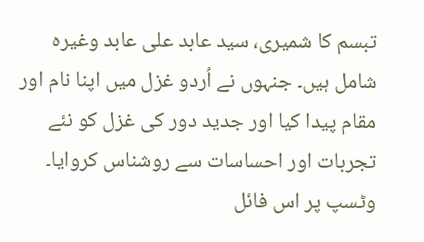تبسم کا شمیری، سید عابد علی عابد وغیرہ شامل ہیں۔ جنہوں نے اُردو غزل میں اپنا نام اور مقام پیدا کیا اور جدید دور کی غزل کو نئے تجربات اور احساسات سے روشناس کروایا۔
وٹسپ پر اس فائل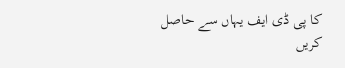کا پی ڈی ایف یہاں سے حاصل کریں